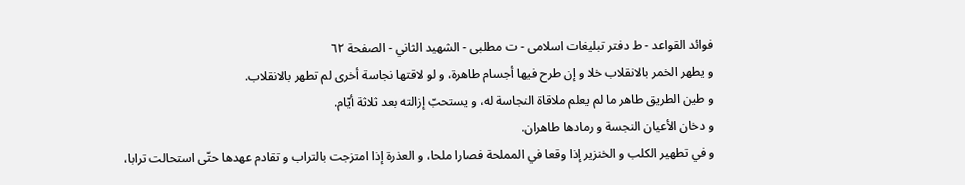فوائد القواعد - ط دفتر تبلیغات اسلامی - ت مطلبی - الشهيد الثاني - الصفحة ٦٢
و يطهر الخمر بالانقلاب خلا و إن طرح فيها أجسام طاهرة، و لو لاقتها نجاسة أخرى لم تطهر بالانقلاب.
و طين الطريق طاهر ما لم يعلم ملاقاة النجاسة له، و يستحبّ إزالته بعد ثلاثة أيّام.
و دخان الأعيان النجسة و رمادها طاهران.
و في تطهير الكلب و الخنزير إذا وقعا في المملحة فصارا ملحا، و العذرة إذا امتزجت بالتراب و تقادم عهدها حتّى استحالت ترابا،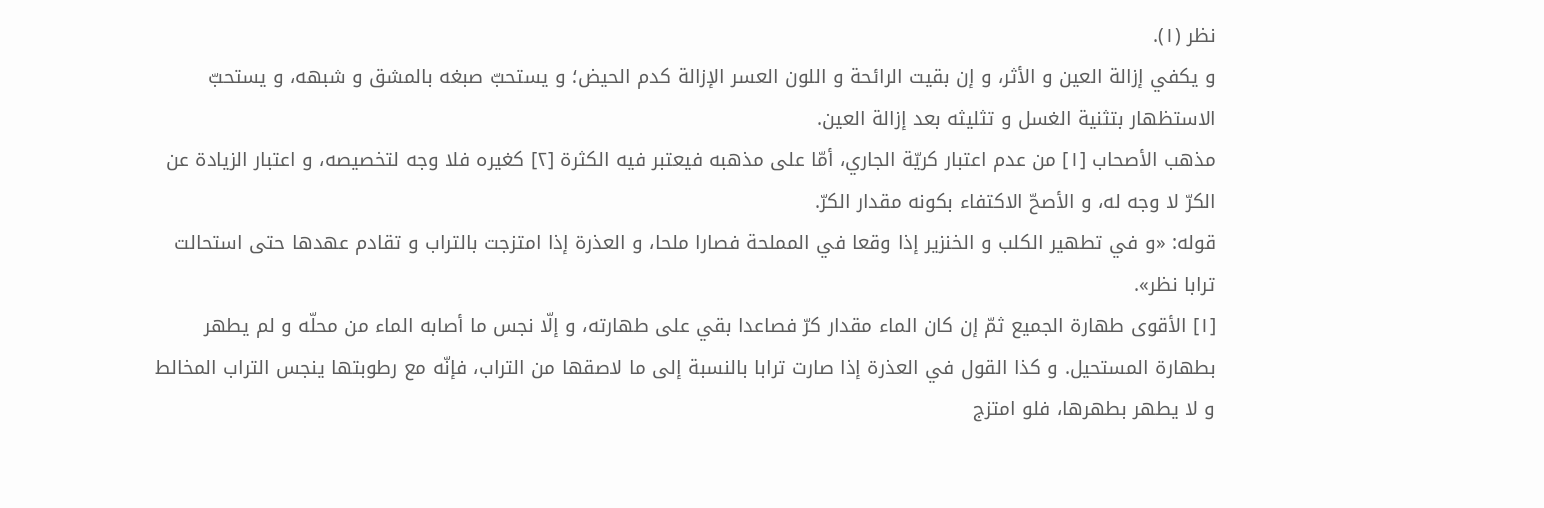نظر (١).
و يكفي إزالة العين و الأثر، و إن بقيت الرائحة و اللون العسر الإزالة كدم الحيض؛ و يستحبّ صبغه بالمشق و شبهه، و يستحبّ الاستظهار بتثنية الغسل و تثليثه بعد إزالة العين.
مذهب الأصحاب [١] من عدم اعتبار كريّة الجاري، أمّا على مذهبه فيعتبر فيه الكثرة [٢] كغيره فلا وجه لتخصيصه، و اعتبار الزيادة عن الكرّ لا وجه له، و الأصحّ الاكتفاء بكونه مقدار الكرّ.
قوله: «و في تطهير الكلب و الخنزير إذا وقعا في المملحة فصارا ملحا، و العذرة إذا امتزجت بالتراب و تقادم عهدها حتى استحالت ترابا نظر».
[١] الأقوى طهارة الجميع ثمّ إن كان الماء مقدار كرّ فصاعدا بقي على طهارته، و إلّا نجس ما أصابه الماء من محلّه و لم يطهر بطهارة المستحيل. و كذا القول في العذرة إذا صارت ترابا بالنسبة إلى ما لاصقها من التراب، فإنّه مع رطوبتها ينجس التراب المخالط و لا يطهر بطهرها، فلو امتزج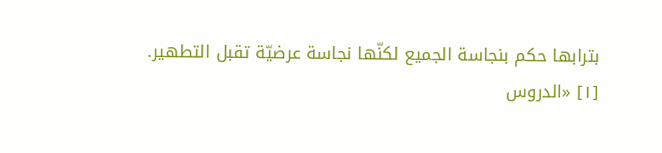بترابها حكم بنجاسة الجميع لكنّها نجاسة عرضيّة تقبل التطهير.
[١] «الدروس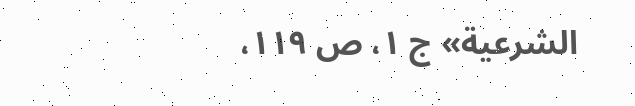الشرعية» ج ١، ص ١١٩،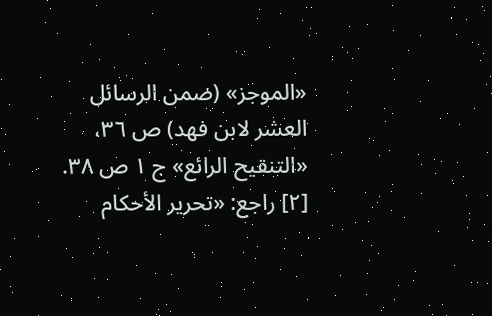«الموجز» (ضمن الرسائل العشر لابن فهد) ص ٣٦، «التنقيح الرائع» ج ١ ص ٣٨.
[٢] راجع: «تحرير الأحكام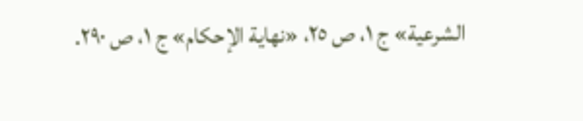الشرعية» ج ١، ص ٢٥، «نهاية الإحكام» ج ١، ص ٢٩٠.